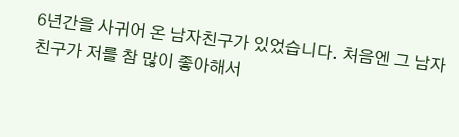6년간을 사귀어 온 남자친구가 있었습니다. 처음엔 그 남자친구가 저를 참 많이 좋아해서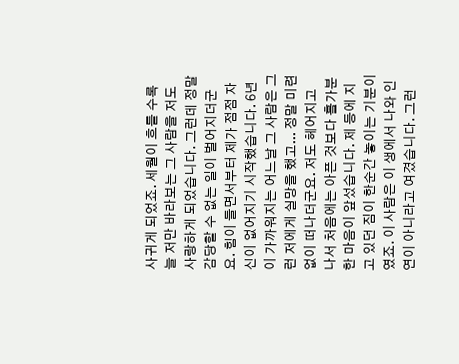사귀게 되었죠. 세월이 흐를 수록 늘 저만 바라보는 그 사람을 저도 사랑하게 되었습니다. 그런데 정말 감당할 수 없는 일이 벌어지더군요. 힘이 들면서부터 제가 점점 자신이 없어지기 시작했습니다. 6년이 가까워지는 어느날 그 사람은 그런 저에게 실망을 했고... 정말 미련 없이 떠나더군요. 저도 헤어지고 나서 처음에는 아픈 것보다 홀가분 한 마음이 앞섰습니다. 제 등에 지고 있던 짐이 한순간 놓이는 기분이였죠. 이 사람은 이 생에서 나와 인연이 아니라고 여겼습니다. 그런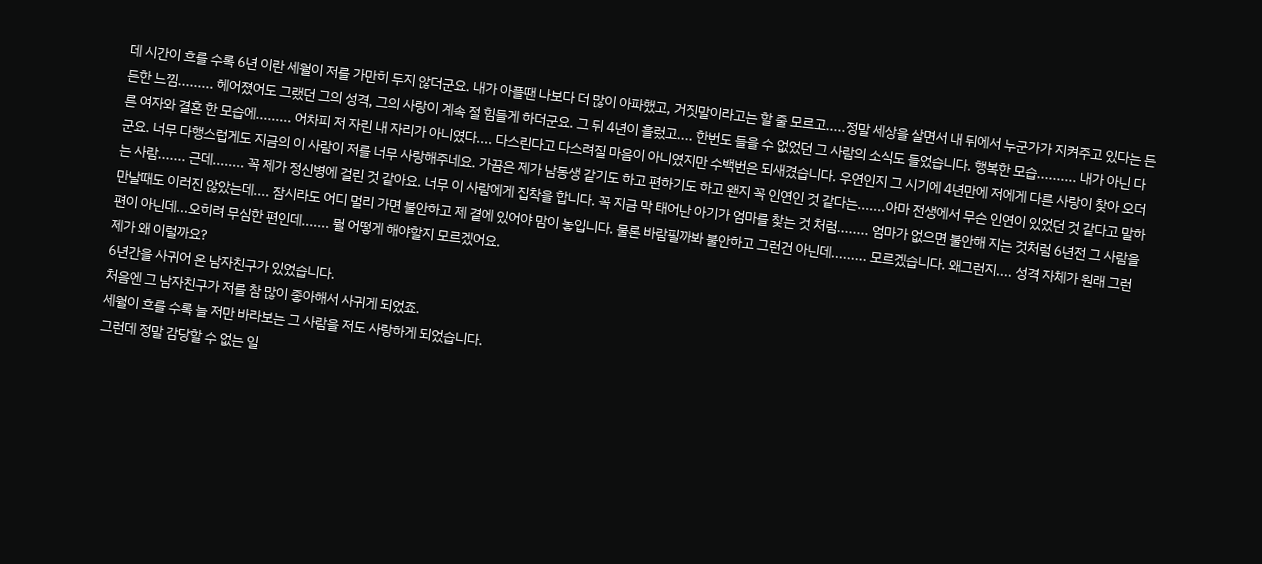데 시간이 흐를 수록 6년 이란 세월이 저를 가만히 두지 않더군요. 내가 아플땐 나보다 더 많이 아파했고, 거짓말이라고는 할 줄 모르고.....정말 세상을 살면서 내 뒤에서 누군가가 지켜주고 있다는 든든한 느낌......... 헤어졌어도 그랬던 그의 성격, 그의 사랑이 계속 절 힘들게 하더군요. 그 뒤 4년이 흘렀고.... 한번도 들을 수 없었던 그 사람의 소식도 들었습니다. 행복한 모습.......... 내가 아닌 다른 여자와 결혼 한 모습에......... 어차피 저 자린 내 자리가 아니였다.... 다스린다고 다스려질 마음이 아니였지만 수백번은 되새겼습니다. 우연인지 그 시기에 4년만에 저에게 다른 사랑이 찾아 오더군요. 너무 다행스럽게도 지금의 이 사람이 저를 너무 사랑해주네요. 가끔은 제가 남동생 같기도 하고 편하기도 하고 왠지 꼭 인연인 것 같다는.......아마 전생에서 무슨 인연이 있었던 것 같다고 말하는 사람....... 근데........ 꼭 제가 정신병에 걸린 것 같아요. 너무 이 사람에게 집착을 합니다. 꼭 지금 막 태어난 아기가 엄마를 찾는 것 처럼........ 엄마가 없으면 불안해 지는 것처럼 6년전 그 사람을 만날때도 이러진 않았는데.... 잠시라도 어디 멀리 가면 불안하고 제 곁에 있어야 맘이 놓입니다. 물론 바람필까봐 불안하고 그런건 아닌데......... 모르겠습니다. 왜그런지.... 성격 자체가 원래 그런편이 아닌데...오히려 무심한 편인데....... 뭘 어떻게 해야할지 모르겠어요.
제가 왜 이럴까요?
6년간을 사귀어 온 남자친구가 있었습니다.
처음엔 그 남자친구가 저를 참 많이 좋아해서 사귀게 되었죠.
세월이 흐를 수록 늘 저만 바라보는 그 사람을 저도 사랑하게 되었습니다.
그런데 정말 감당할 수 없는 일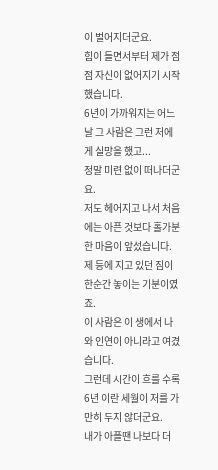이 벌어지더군요.
힘이 들면서부터 제가 점점 자신이 없어지기 시작했습니다.
6년이 가까워지는 어느날 그 사람은 그런 저에게 실망을 했고...
정말 미련 없이 떠나더군요.
저도 헤어지고 나서 처음에는 아픈 것보다 홀가분 한 마음이 앞섰습니다.
제 등에 지고 있던 짐이 한순간 놓이는 기분이였죠.
이 사람은 이 생에서 나와 인연이 아니라고 여겼습니다.
그런데 시간이 흐를 수록 6년 이란 세월이 저를 가만히 두지 않더군요.
내가 아플땐 나보다 더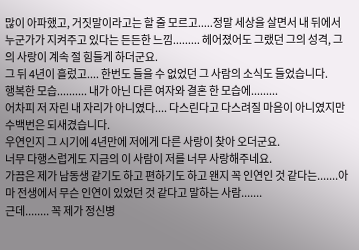많이 아파했고, 거짓말이라고는 할 줄 모르고.....정말 세상을 살면서 내 뒤에서 누군가가 지켜주고 있다는 든든한 느낌......... 헤어졌어도 그랬던 그의 성격, 그의 사랑이 계속 절 힘들게 하더군요.
그 뒤 4년이 흘렀고.... 한번도 들을 수 없었던 그 사람의 소식도 들었습니다.
행복한 모습.......... 내가 아닌 다른 여자와 결혼 한 모습에.........
어차피 저 자린 내 자리가 아니였다.... 다스린다고 다스려질 마음이 아니였지만 수백번은 되새겼습니다.
우연인지 그 시기에 4년만에 저에게 다른 사랑이 찾아 오더군요.
너무 다행스럽게도 지금의 이 사람이 저를 너무 사랑해주네요.
가끔은 제가 남동생 같기도 하고 편하기도 하고 왠지 꼭 인연인 것 같다는.......아마 전생에서 무슨 인연이 있었던 것 같다고 말하는 사람.......
근데........ 꼭 제가 정신병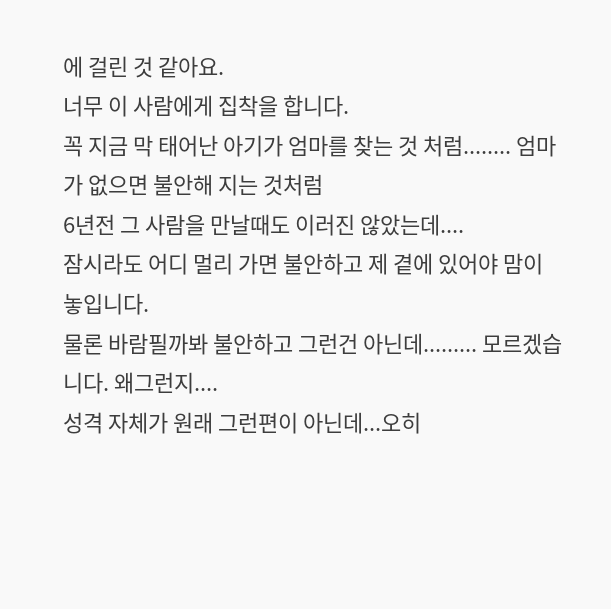에 걸린 것 같아요.
너무 이 사람에게 집착을 합니다.
꼭 지금 막 태어난 아기가 엄마를 찾는 것 처럼........ 엄마가 없으면 불안해 지는 것처럼
6년전 그 사람을 만날때도 이러진 않았는데....
잠시라도 어디 멀리 가면 불안하고 제 곁에 있어야 맘이 놓입니다.
물론 바람필까봐 불안하고 그런건 아닌데......... 모르겠습니다. 왜그런지....
성격 자체가 원래 그런편이 아닌데...오히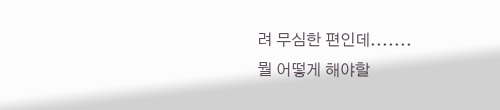려 무심한 편인데.......
뭘 어떻게 해야할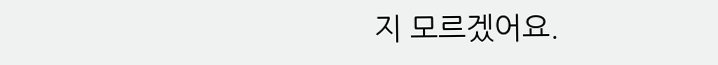지 모르겠어요.